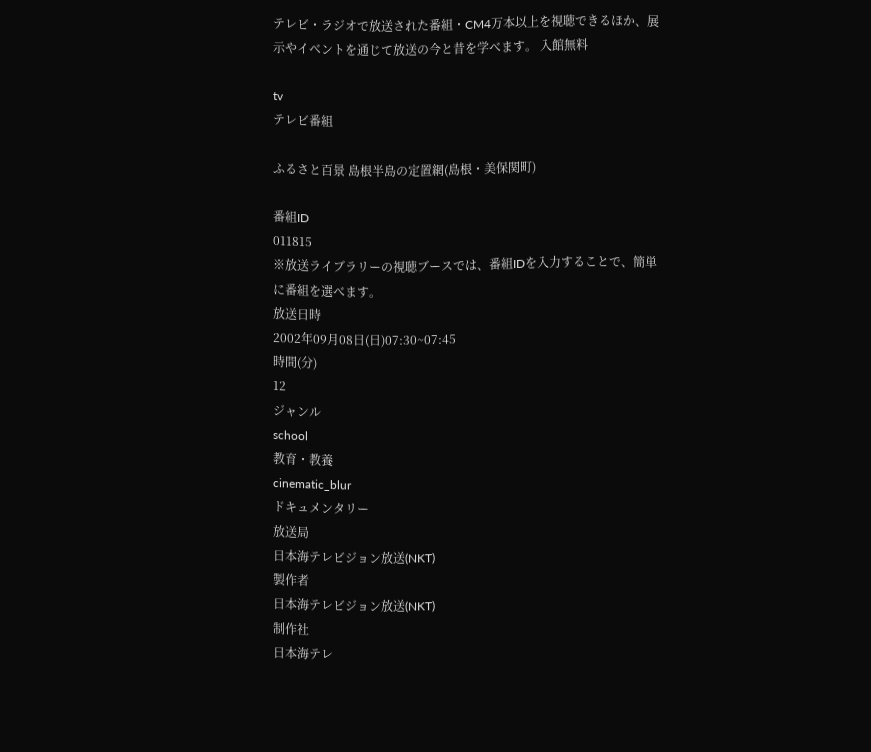テレビ・ラジオで放送された番組・CM4万本以上を視聴できるほか、展示やイベントを通じて放送の今と昔を学べます。 入館無料

tv
テレビ番組

ふるさと百景 島根半島の定置網(島根・美保関町)

番組ID
011815
※放送ライブラリーの視聴ブースでは、番組IDを入力することで、簡単に番組を選べます。
放送日時
2002年09月08日(日)07:30~07:45
時間(分)
12
ジャンル
school
教育・教養
cinematic_blur
ドキュメンタリー
放送局
日本海テレビジョン放送(NKT)
製作者
日本海テレビジョン放送(NKT)
制作社
日本海テレ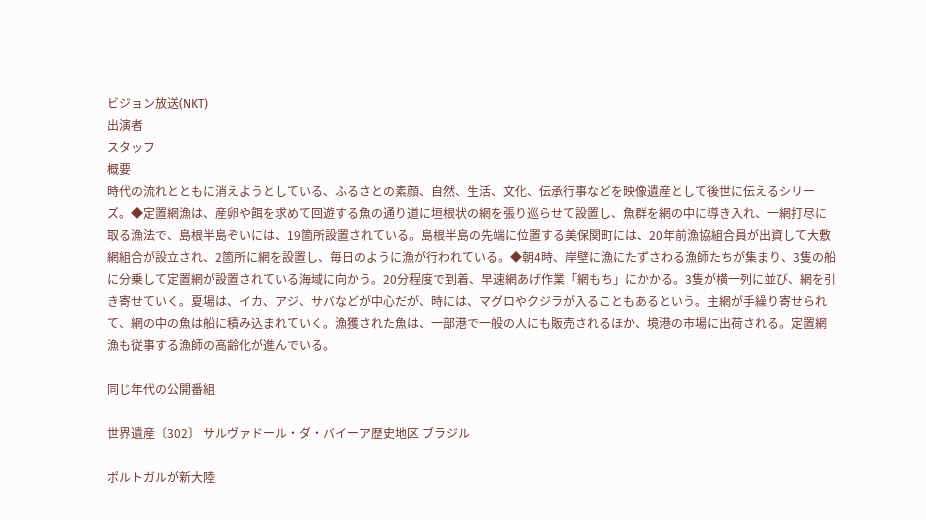ビジョン放送(NKT)
出演者
スタッフ
概要
時代の流れとともに消えようとしている、ふるさとの素顔、自然、生活、文化、伝承行事などを映像遺産として後世に伝えるシリーズ。◆定置網漁は、産卵や餌を求めて回遊する魚の通り道に垣根状の網を張り巡らせて設置し、魚群を網の中に導き入れ、一網打尽に取る漁法で、島根半島ぞいには、19箇所設置されている。島根半島の先端に位置する美保関町には、20年前漁協組合員が出資して大敷網組合が設立され、2箇所に網を設置し、毎日のように漁が行われている。◆朝4時、岸壁に漁にたずさわる漁師たちが集まり、3隻の船に分乗して定置網が設置されている海域に向かう。20分程度で到着、早速網あげ作業「網もち」にかかる。3隻が横一列に並び、網を引き寄せていく。夏場は、イカ、アジ、サバなどが中心だが、時には、マグロやクジラが入ることもあるという。主網が手繰り寄せられて、網の中の魚は船に積み込まれていく。漁獲された魚は、一部港で一般の人にも販売されるほか、境港の市場に出荷される。定置網漁も従事する漁師の高齢化が進んでいる。

同じ年代の公開番組

世界遺産〔302〕 サルヴァドール・ダ・バイーア歴史地区 ブラジル

ポルトガルが新大陸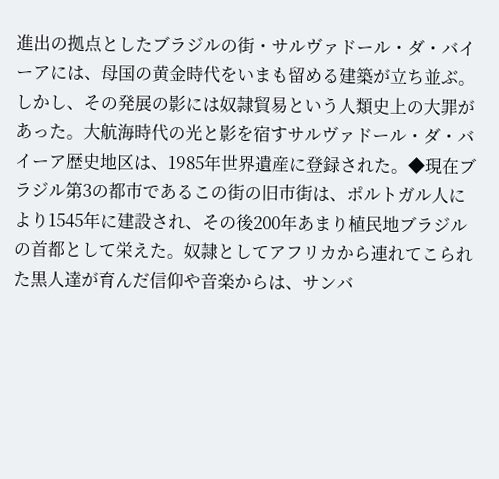進出の拠点としたブラジルの街・サルヴァドール・ダ・バイーアには、母国の黄金時代をいまも留める建築が立ち並ぶ。しかし、その発展の影には奴隷貿易という人類史上の大罪があった。大航海時代の光と影を宿すサルヴァドール・ダ・バイーア歴史地区は、1985年世界遺産に登録された。◆現在ブラジル第3の都市であるこの街の旧市街は、ポルトガル人により1545年に建設され、その後200年あまり植民地ブラジルの首都として栄えた。奴隷としてアフリカから連れてこられた黒人達が育んだ信仰や音楽からは、サンバ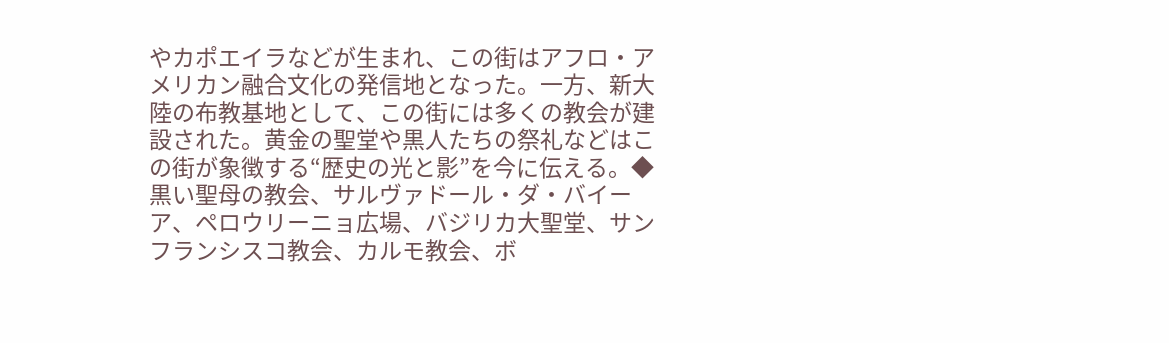やカポエイラなどが生まれ、この街はアフロ・アメリカン融合文化の発信地となった。一方、新大陸の布教基地として、この街には多くの教会が建設された。黄金の聖堂や黒人たちの祭礼などはこの街が象徴する“歴史の光と影”を今に伝える。◆黒い聖母の教会、サルヴァドール・ダ・バイーア、ペロウリーニョ広場、バジリカ大聖堂、サンフランシスコ教会、カルモ教会、ボ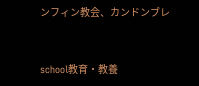ンフィン教会、カンドンブレ


school教育・教養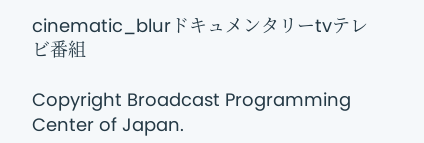cinematic_blurドキュメンタリーtvテレビ番組

Copyright Broadcast Programming Center of Japan.